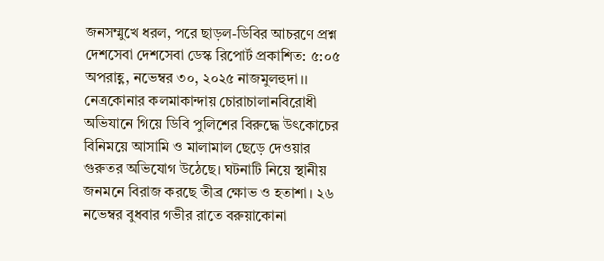জনসম্মুখে ধরল, পরে ছাড়ল-ডিবির আচরণে প্রশ্ন দেশসেবা দেশসেবা ডেস্ক রিপোর্ট প্রকাশিত: ৫:০৫ অপরাহ্ণ, নভেম্বর ৩০, ২০২৫ নাজমুলহুদা।। নেত্রকোনার কলমাকান্দায় চোরাচালানবিরোধী অভিযানে গিয়ে ডিবি পুলিশের বিরুদ্ধে উৎকোচের বিনিময়ে আসামি ও মালামাল ছেড়ে দেওয়ার গুরুতর অভিযোগ উঠেছে। ঘটনাটি নিয়ে স্থানীয় জনমনে বিরাজ করছে তীব্র ক্ষোভ ও হতাশা। ২৬ নভেম্বর বুধবার গভীর রাতে বরুয়াকোনা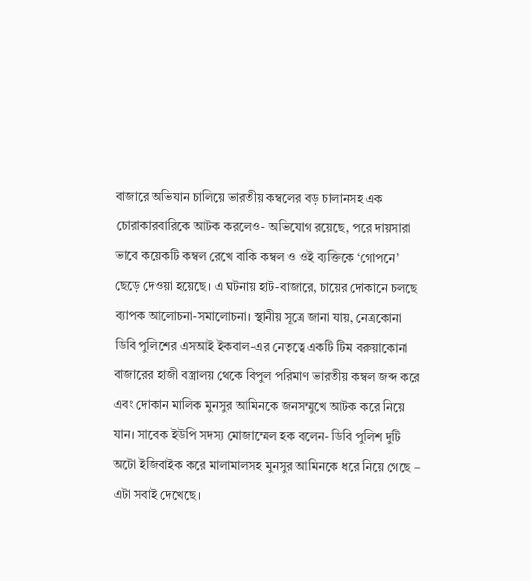বাজারে অভিযান চালিয়ে ভারতীয় কম্বলের বড় চালানসহ এক চোরাকারবারিকে আটক করলেও- অভিযোগ রয়েছে, পরে দায়সারা ভাবে কয়েকটি কম্বল রেখে বাকি কম্বল ও ওই ব্যক্তিকে ‘গোপনে’ ছেড়ে দেওয়া হয়েছে। এ ঘটনায় হাট-বাজারে, চায়ের দোকানে চলছে ব্যাপক আলোচনা-সমালোচনা। স্থানীয় সূত্রে জানা যায়, নেত্রকোনা ডিবি পুলিশের এসআই ইকবাল-এর নেতৃত্বে একটি টিম বরুয়াকোনা বাজারের হাজী বস্ত্রালয় থেকে বিপুল পরিমাণ ভারতীয় কম্বল জব্দ করে এবং দোকান মালিক মুনসুর আমিনকে জনসম্মুখে আটক করে নিয়ে যান। সাবেক ইউপি সদস্য মোজাম্মেল হক বলেন- ডিবি পুলিশ দুটি অটো ইজিবাইক করে মালামালসহ মুনসুর আমিনকে ধরে নিয়ে গেছে – এটা সবাই দেখেছে।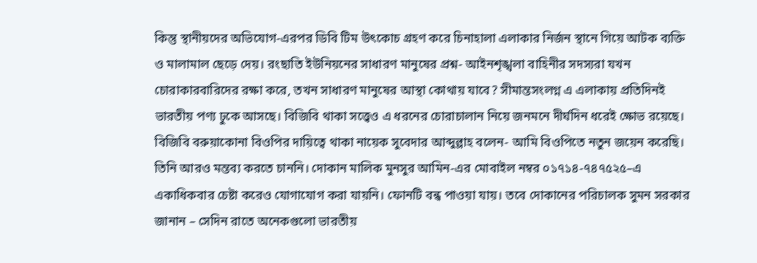কিন্তু স্থানীয়দের অভিযোগ-এরপর ডিবি টিম উৎকোচ গ্রহণ করে চিনাহালা এলাকার নির্জন স্থানে গিয়ে আটক ব্যক্তি ও মালামাল ছেড়ে দেয়। রংছাতি ইউনিয়নের সাধারণ মানুষের প্রশ্ন- আইনশৃঙ্খলা বাহিনীর সদস্যরা যখন চোরাকারবারিদের রক্ষা করে, তখন সাধারণ মানুষের আস্থা কোথায় যাবে? সীমান্তসংলগ্ন এ এলাকায় প্রতিদিনই ভারতীয় পণ্য ঢুকে আসছে। বিজিবি থাকা সত্ত্বেও এ ধরনের চোরাচালান নিয়ে জনমনে দীর্ঘদিন ধরেই ক্ষোভ রয়েছে। বিজিবি বরুয়াকোনা বিওপির দায়িত্বে থাকা নায়েক সুবেদার আব্দুল্লাহ বলেন- আমি বিওপিতে নতুন জয়েন করেছি। তিনি আরও মন্তব্য করতে চাননি। দোকান মালিক মুনসুর আমিন-এর মোবাইল নম্বর ০১৭১৪-৭৪৭৫২৫–এ একাধিকবার চেষ্টা করেও যোগাযোগ করা যায়নি। ফোনটি বন্ধ পাওয়া যায়। তবে দোকানের পরিচালক সুমন সরকার জানান – সেদিন রাতে অনেকগুলো ভারতীয়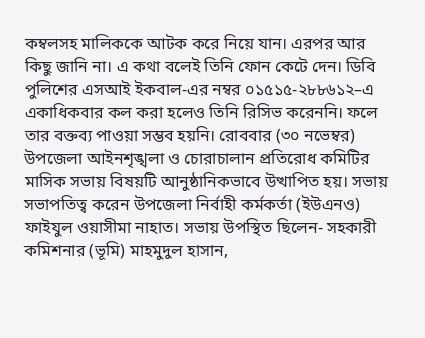কম্বলসহ মালিককে আটক করে নিয়ে যান। এরপর আর কিছু জানি না। এ কথা বলেই তিনি ফোন কেটে দেন। ডিবি পুলিশের এসআই ইকবাল-এর নম্বর ০১৫১৫-২৮৮৬১২–এ একাধিকবার কল করা হলেও তিনি রিসিভ করেননি। ফলে তার বক্তব্য পাওয়া সম্ভব হয়নি। রোববার (৩০ নভেম্বর) উপজেলা আইনশৃঙ্খলা ও চোরাচালান প্রতিরোধ কমিটির মাসিক সভায় বিষয়টি আনুষ্ঠানিকভাবে উত্থাপিত হয়। সভায় সভাপতিত্ব করেন উপজেলা নির্বাহী কর্মকর্তা (ইউএনও) ফাইযুল ওয়াসীমা নাহাত। সভায় উপস্থিত ছিলেন- সহকারী কমিশনার (ভূমি) মাহমুদুল হাসান,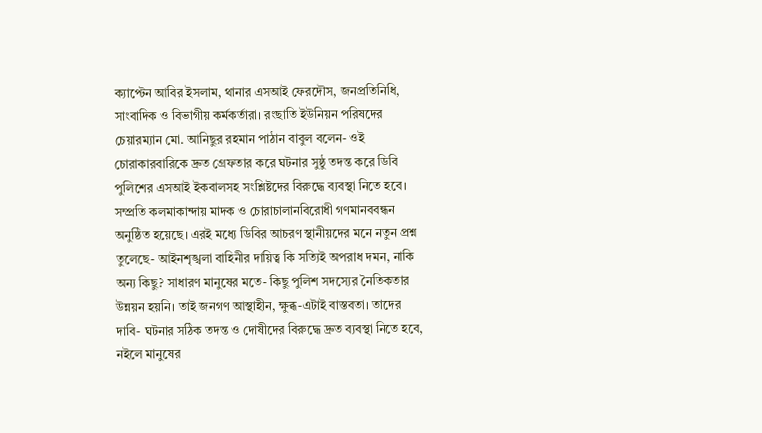ক্যাপ্টেন আবির ইসলাম, থানার এসআই ফেরদৌস, জনপ্রতিনিধি, সাংবাদিক ও বিভাগীয় কর্মকর্তারা। রংছাতি ইউনিয়ন পরিষদের চেয়ারম্যান মো. আনিছুর রহমান পাঠান বাবুল বলেন- ওই চোরাকারবারিকে দ্রুত গ্রেফতার করে ঘটনার সুষ্ঠু তদন্ত করে ডিবি পুলিশের এসআই ইকবালসহ সংশ্লিষ্টদের বিরুদ্ধে ব্যবস্থা নিতে হবে। সম্প্রতি কলমাকান্দায় মাদক ও চোরাচালানবিরোধী গণমানববন্ধন অনুষ্ঠিত হয়েছে। এরই মধ্যে ডিবির আচরণ স্থানীয়দের মনে নতুন প্রশ্ন তুলেছে- আইনশৃঙ্খলা বাহিনীর দায়িত্ব কি সত্যিই অপরাধ দমন, নাকি অন্য কিছু? সাধারণ মানুষের মতে- কিছু পুলিশ সদস্যের নৈতিকতার উন্নয়ন হয়নি। তাই জনগণ আস্থাহীন, ক্ষুব্ধ-এটাই বাস্তবতা। তাদের দাবি- ঘটনার সঠিক তদন্ত ও দোষীদের বিরুদ্ধে দ্রুত ব্যবস্থা নিতে হবে, নইলে মানুষের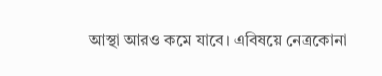আস্থা আরও কমে যাবে। এবিষয়ে নেত্রকোনা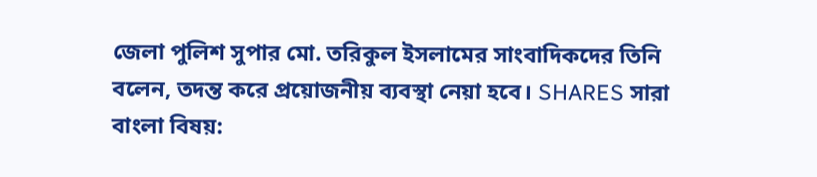জেলা পুলিশ সুপার মো. তরিকুল ইসলামের সাংবাদিকদের তিনি বলেন, তদন্ত করে প্রয়োজনীয় ব্যবস্থা নেয়া হবে। SHARES সারা বাংলা বিষয়: